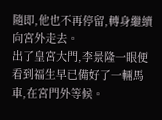隨即,他也不再停留,轉身繼續向宮外走去。
出了皇宮大門,李景隆一眼便看到福生早已備好了一輛馬車,在宮門外等候。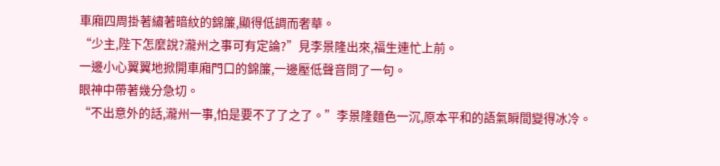車廂四周掛著繡著暗紋的錦簾,顯得低調而奢華。
“少主,陛下怎麼說?瀧州之事可有定論?”見李景隆出來,福生連忙上前。
一邊小心翼翼地掀開車廂門口的錦簾,一邊壓低聲音問了一句。
眼神中帶著幾分急切。
“不出意外的話,瀧州一事,怕是要不了了之了。”李景隆麵色一沉,原本平和的語氣瞬間變得冰冷。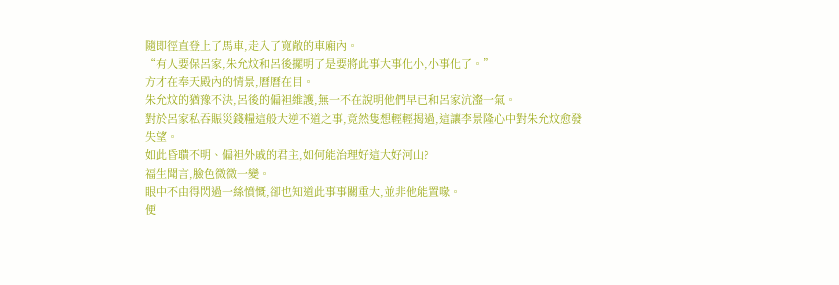隨即徑直登上了馬車,走入了寬敞的車廂內。
“有人要保呂家,朱允炆和呂後擺明了是要將此事大事化小,小事化了。”
方才在奉天殿內的情景,曆曆在目。
朱允炆的猶豫不決,呂後的偏袒維護,無一不在說明他們早已和呂家沆瀣一氣。
對於呂家私吞賑災錢糧這般大逆不道之事,竟然隻想輕輕揭過,這讓李景隆心中對朱允炆愈發失望。
如此昏聵不明、偏袒外戚的君主,如何能治理好這大好河山?
福生聞言,臉色微微一變。
眼中不由得閃過一絲憤慨,卻也知道此事事關重大,並非他能置喙。
便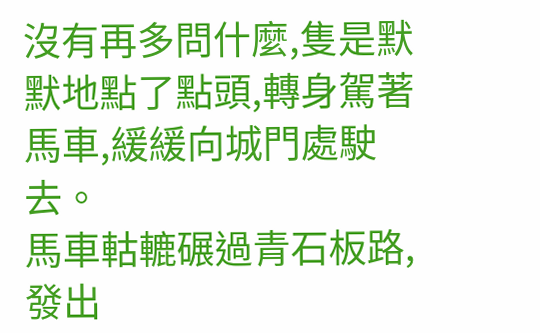沒有再多問什麼,隻是默默地點了點頭,轉身駕著馬車,緩緩向城門處駛去。
馬車軲轆碾過青石板路,發出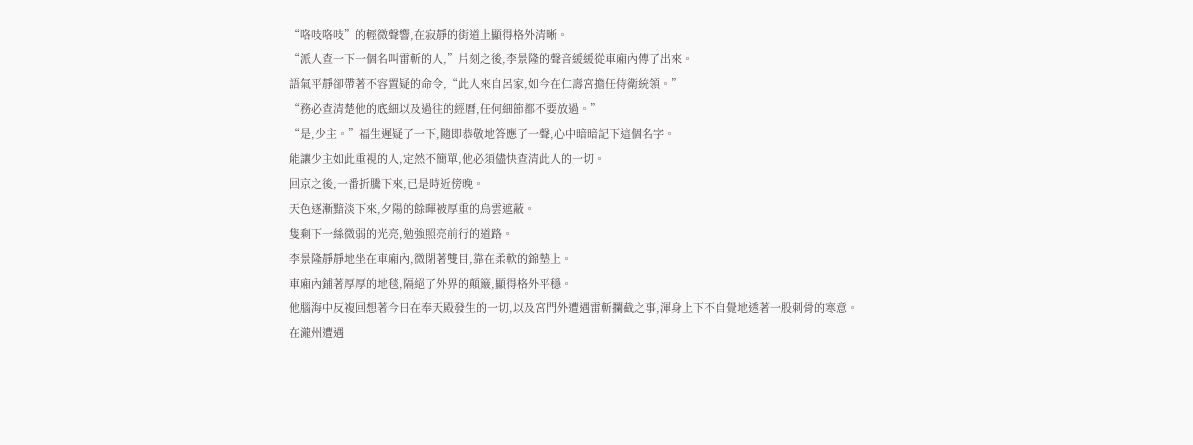“咯吱咯吱”的輕微聲響,在寂靜的街道上顯得格外清晰。
“派人查一下一個名叫雷斬的人,”片刻之後,李景隆的聲音緩緩從車廂內傳了出來。
語氣平靜卻帶著不容置疑的命令,“此人來自呂家,如今在仁壽宮擔任侍衛統領。”
“務必查清楚他的底細以及過往的經曆,任何細節都不要放過。”
“是,少主。”福生遲疑了一下,隨即恭敬地答應了一聲,心中暗暗記下這個名字。
能讓少主如此重視的人,定然不簡單,他必須儘快查清此人的一切。
回京之後,一番折騰下來,已是時近傍晚。
天色逐漸黯淡下來,夕陽的餘暉被厚重的烏雲遮蔽。
隻剩下一絲微弱的光亮,勉強照亮前行的道路。
李景隆靜靜地坐在車廂內,微閉著雙目,靠在柔軟的錦墊上。
車廂內鋪著厚厚的地毯,隔絕了外界的顛簸,顯得格外平穩。
他腦海中反複回想著今日在奉天殿發生的一切,以及宮門外遭遇雷斬攔截之事,渾身上下不自覺地透著一股刺骨的寒意。
在瀧州遭遇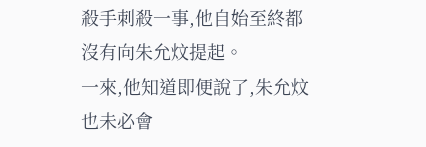殺手刺殺一事,他自始至終都沒有向朱允炆提起。
一來,他知道即便說了,朱允炆也未必會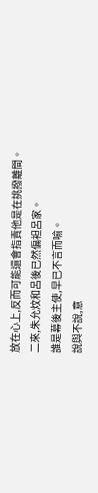放在心上,反而可能還會指責他是在挑撥離間。
二來,朱允炆和呂後已然偏袒呂家。
誰是幕後主使,早已不言而喻。
說與不說,意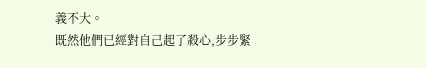義不大。
既然他們已經對自己起了殺心,步步緊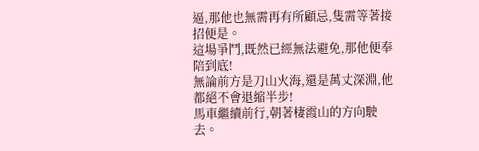逼,那他也無需再有所顧忌,隻需等著接招便是。
這場爭鬥,既然已經無法避免,那他便奉陪到底!
無論前方是刀山火海,還是萬丈深淵,他都絕不會退縮半步!
馬車繼續前行,朝著棲霞山的方向駛去。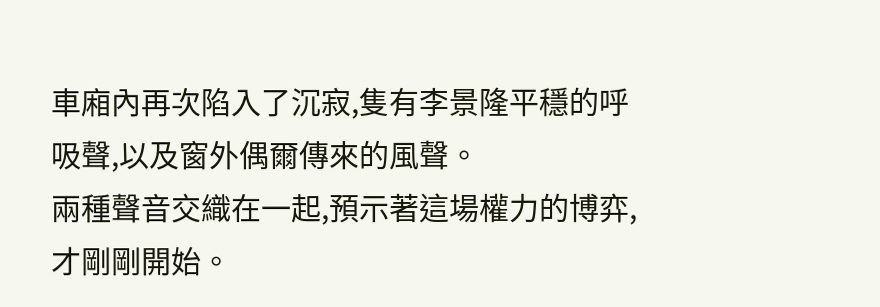車廂內再次陷入了沉寂,隻有李景隆平穩的呼吸聲,以及窗外偶爾傳來的風聲。
兩種聲音交織在一起,預示著這場權力的博弈,才剛剛開始。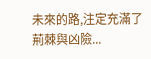未來的路,注定充滿了荊棘與凶險...